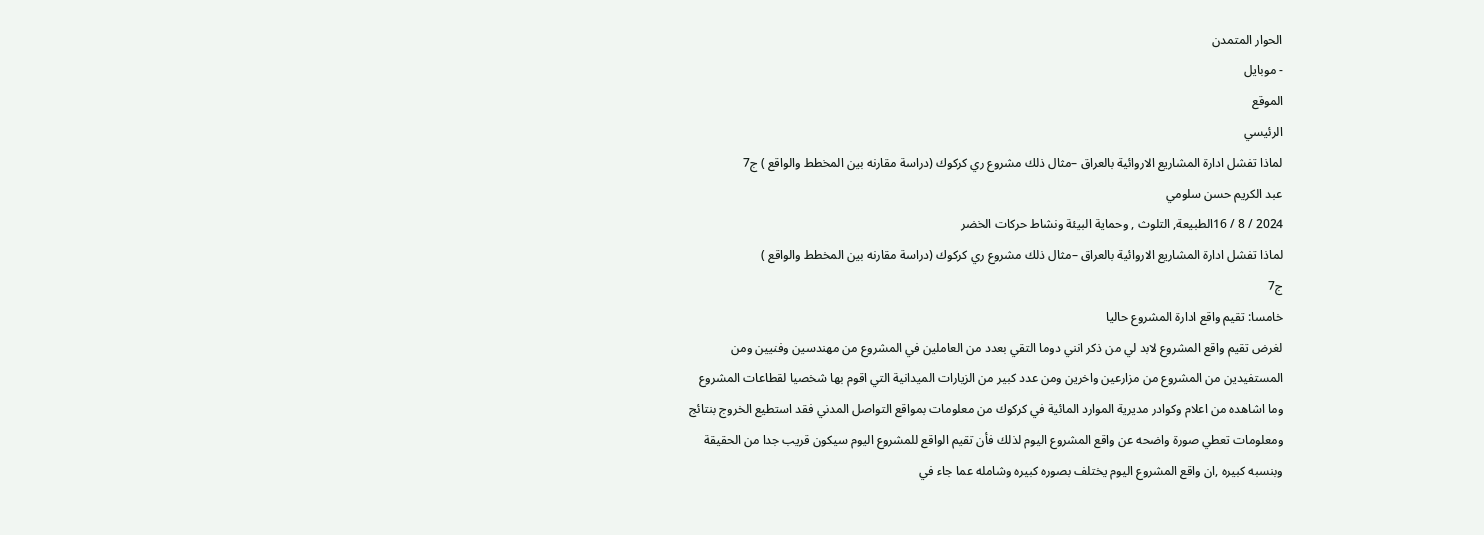الحوار المتمدن
- موبايل
الموقع
الرئيسي
لماذا تفشل ادارة المشاريع الاروائية بالعراق –مثال ذلك مشروع ري كركوك (دراسة مقارنه بين المخطط والواقع ) ج7
عبد الكريم حسن سلومي
2024 / 8 / 16الطبيعة, التلوث , وحماية البيئة ونشاط حركات الخضر
لماذا تفشل ادارة المشاريع الاروائية بالعراق –مثال ذلك مشروع ري كركوك (دراسة مقارنه بين المخطط والواقع )
ج7
خامسا: تقيم واقع ادارة المشروع حاليا
لغرض تقيم واقع المشروع لابد لي من ذكر انني دوما التقي بعدد من العاملين في المشروع من مهندسين وفنيين ومن المستفيدين من المشروع من مزارعين واخرين ومن عدد كبير من الزيارات الميدانية التي اقوم بها شخصيا لقطاعات المشروع وما اشاهده من اعلام وكوادر مديرية الموارد المائية في كركوك من معلومات بمواقع التواصل المدني فقد استطيع الخروج بنتائج ومعلومات تعطي صورة واضحه عن واقع المشروع اليوم لذلك فأن تقيم الواقع للمشروع اليوم سيكون قريب جدا من الحقيقة وبنسبه كبيره ,ان واقع المشروع اليوم يختلف بصوره كبيره وشامله عما جاء في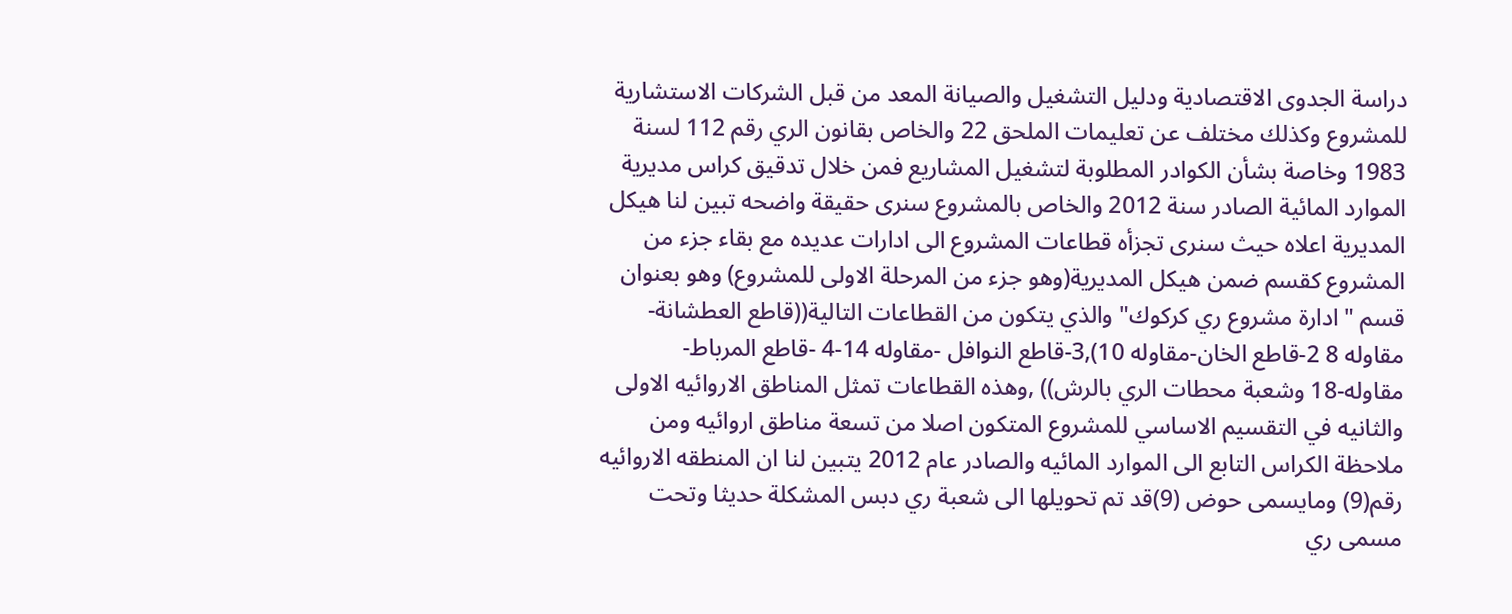دراسة الجدوى الاقتصادية ودليل التشغيل والصيانة المعد من قبل الشركات الاستشارية للمشروع وكذلك مختلف عن تعليمات الملحق 22 والخاص بقانون الري رقم 112 لسنة 1983 وخاصة بشأن الكوادر المطلوبة لتشغيل المشاريع فمن خلال تدقيق كراس مديرية الموارد المائية الصادر سنة 2012 والخاص بالمشروع سنرى حقيقة واضحه تبين لنا هيكل المديرية اعلاه حيث سنرى تجزأه قطاعات المشروع الى ادارات عديده مع بقاء جزء من المشروع كقسم ضمن هيكل المديرية(وهو جزء من المرحلة الاولى للمشروع) وهو بعنوان قسم "ادارة مشروع ري كركوك" والذي يتكون من القطاعات التالية((قاطع العطشانة-مقاوله 8 2-قاطع الخان-مقاوله 10),3-قاطع النوافل -مقاوله 14-4 -قاطع المرباط-مقاوله-18 وشعبة محطات الري بالرش)) ,وهذه القطاعات تمثل المناطق الاروائيه الاولى والثانيه في التقسيم الاساسي للمشروع المتكون اصلا من تسعة مناطق اروائيه ومن ملاحظة الكراس التابع الى الموارد المائيه والصادر عام 2012 يتبين لنا ان المنطقه الاروائيه رقم(9) ومايسمى حوض (9)قد تم تحويلها الى شعبة ري دبس المشكلة حديثا وتحت مسمى ري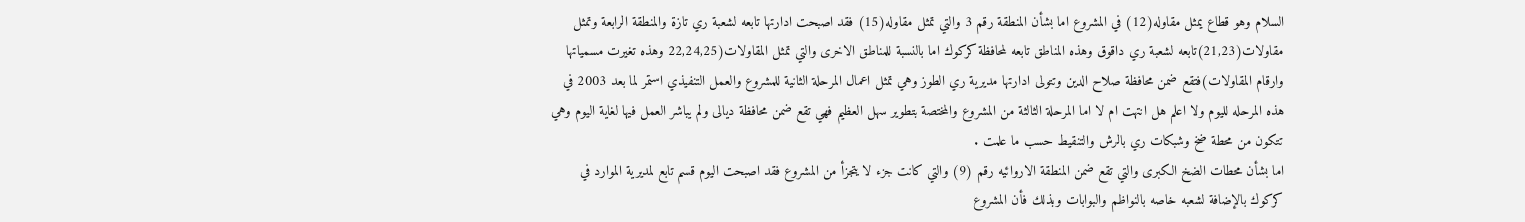السلام وهو قطاع يمثل مقاوله(12) في المشروع اما بشأن المنطقة رقم 3 والتي تمثل مقاوله(15) فقد اصبحت ادارتها تابعه لشعبة ري تازة والمنطقة الرابعة وتمثل مقاولات(21,23)تابعه لشعبة ري داقوق وهذه المناطق تابعه لمحافظة كركوك اما بالنسبة للمناطق الاخرى والتي تمثل المقاولات(22,24,25 وهذه تغيرت مسمياتها وارقام المقاولات)فتقع ضمن محافظة صلاح الدين وتتولى ادارتها مديرية ري الطوز وهي تمثل اعمال المرحلة الثانية للمشروع والعمل التنفيذي استمر لما بعد 2003 في هذه المرحله لليوم ولا اعلم هل انتهت ام لا اما المرحلة الثالثة من المشروع والمختصة بتطوير سهل العظيم فهي تقع ضمن محافظة ديالى ولم يباشر العمل فيها لغاية اليوم وهي تتكون من محطة ضخ وشبكات ري بالرش والتنقيط حسب ما علمت .
اما بشأن محطات الضخ الكبرى والتي تقع ضمن المنطقة الاروائيه رقم (9) والتي كانت جزء لا يتجزأ من المشروع فقد اصبحت اليوم قسم تابع لمديرية الموارد في كركوك بالإضافة لشعبه خاصه بالنواظم والبوابات وبذلك فأن المشروع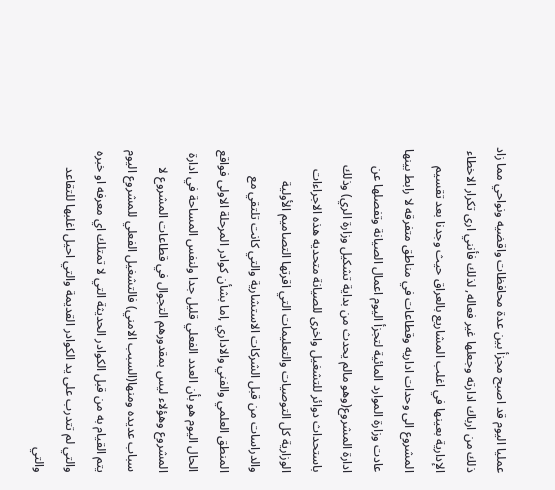عمليا اليوم قد اصبح مجزأ بين عدة محافظات واقضيه ونواحي مما زاد ذلك من ارباك ادارته وجعلها غير فعاله, لذلك فأنني ارى تكرار الاخطاء الإدارية بعينها في اغلب المشاريع بالعراق حيث وجدنا بعد تقسيم المشروع الى وحدات اداريه وقطاعات في مناطق متفرقه لا رابط بينها عادت وزارة الموارد المائية لتجزأ اليوم اعمال الصيانة وتفصلها عن ادارة المشروع(وهو مالم يحدث من بداية تشكيل وزارة الري) وذلك باستحداث دوائر للتشغيل واخرى للصيانة متحديه هذه الاجراءات الوزارية كل التوصيات والتعليمات التي اقرتها التصاميم الأولية والدراسات من قبل الشركات الاستشارية والتي كانت تلتقي مع المنطق العلمي والفني والاداري ,اما بشأن كوادر المرحلة الاولى فواقع الحال اليوم هو بأن العدد الفعلي قليل جدا ولنفس المساحة في ادارة المشروع وهؤلاء ليس بمقدورهم التجوال في قطاعات المشروع لا سباب عديده ومنها(السبب الامني) فالتشغيل الفعلي للمشروع اليوم يتم القيام به من قبل الكوادر الحديثة التي لا تمتلك اي معرفه او خبره والتي لم تتدرب على يد الكوادر القديمة والتي احيل اغلبها للتقاعد والتي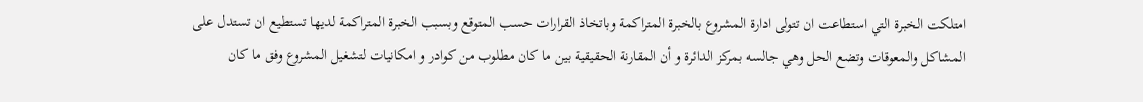امتلكت الخبرة التي استطاعت ان تتولى ادارة المشروع بالخبرة المتراكمة وباتخاذ القرارات حسب المتوقع وبسبب الخبرة المتراكمة لديها تستطيع ان تستدل على المشاكل والمعوقات وتضع الحل وهي جالسه بمركز الدائرة و أن المقارنة الحقيقية بين ما كان مطلوب من كوادر و امكانيات لتشغيل المشروع وفق ما كان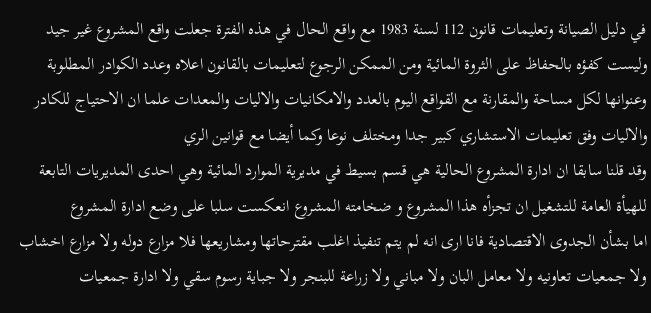في دليل الصيانة وتعليمات قانون 112 لسنة 1983 مع واقع الحال في هذه الفترة جعلت واقع المشروع غير جيد وليست كفؤه بالحفاظ على الثروة المائية ومن الممكن الرجوع لتعليمات بالقانون اعلاه وعدد الكوادر المطلوبة وعنوانها لكل مساحة والمقارنة مع القواقع اليوم بالعدد والامكانيات والاليات والمعدات علما ان الاحتياج للكادر والاليات وفق تعليمات الاستشاري كبير جدا ومختلف نوعا وكما أيضا مع قوانين الري
وقد قلنا سابقا ان ادارة المشروع الحالية هي قسم بسيط في مديرية الموارد المائية وهي احدى المديريات التابعة للهيأة العامة للتشغيل ان تجزأه هذا المشروع و ضخامته المشروع انعكست سلبا على وضع ادارة المشروع
اما بشأن الجدوى الاقتصادية فانا ارى انه لم يتم تنفيذ اغلب مقترحاتها ومشاريعها فلا مزارع دوله ولا مزارع اخشاب ولا جمعيات تعاونيه ولا معامل البان ولا مباني ولا زراعة للبنجر ولا جباية رسوم سقي ولا ادارة جمعيات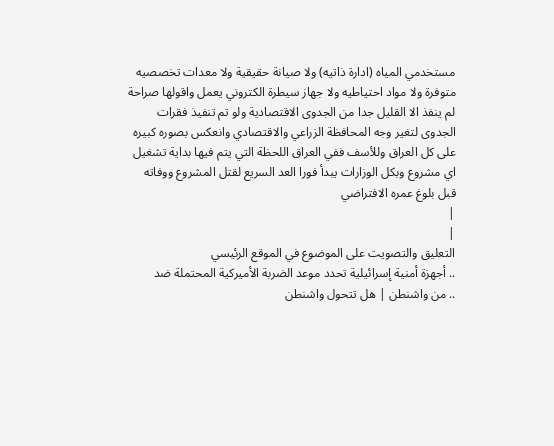مستخدمي المياه (ادارة ذاتيه) ولا صيانة حقيقية ولا معدات تخصصيه متوفرة ولا مواد احتياطيه ولا جهاز سيطرة الكتروني يعمل واقولها صراحة لم ينفذ الا القليل جدا من الجدوى الاقتصادية ولو تم تنفيذ فقرات الجدوى لتغير وجه المحافظة الزراعي والاقتصادي وانعكس بصوره كبيره على كل العراق وللأسف ففي العراق اللحظة التي يتم فيها بداية تشغيل اي مشروع وبكل الوزارات يبدأ فورا العد السريع لقتل المشروع ووفاته قبل بلوغ عمره الافتراضي
|
|
التعليق والتصويت على الموضوع في الموقع الرئيسي
.. أجهزة أمنية إسرائيلية تحدد موعد الضربة الأميركية المحتملة ضد
.. من واشنطن | هل تتحول واشنطن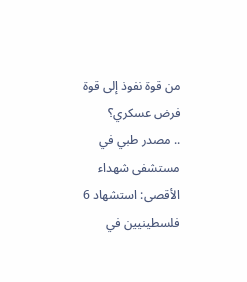من قوة نفوذ إلى قوة فرض عسكري؟
.. مصدر طبي في مستشفى شهداء الأقصى: استشهاد 6 فلسطينيين في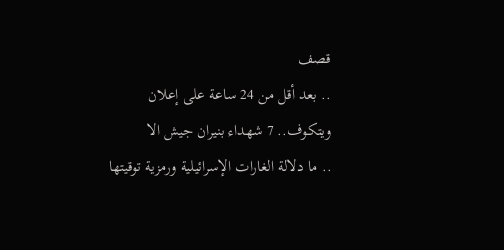قصف
.. بعد أقل من 24 ساعة على إعلان ويتكوف.. 7 شهداء بنيران جيش الا
.. ما دلالة الغارات الإسرائيلية ورمزية توقيتها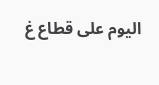اليوم على قطاع غ